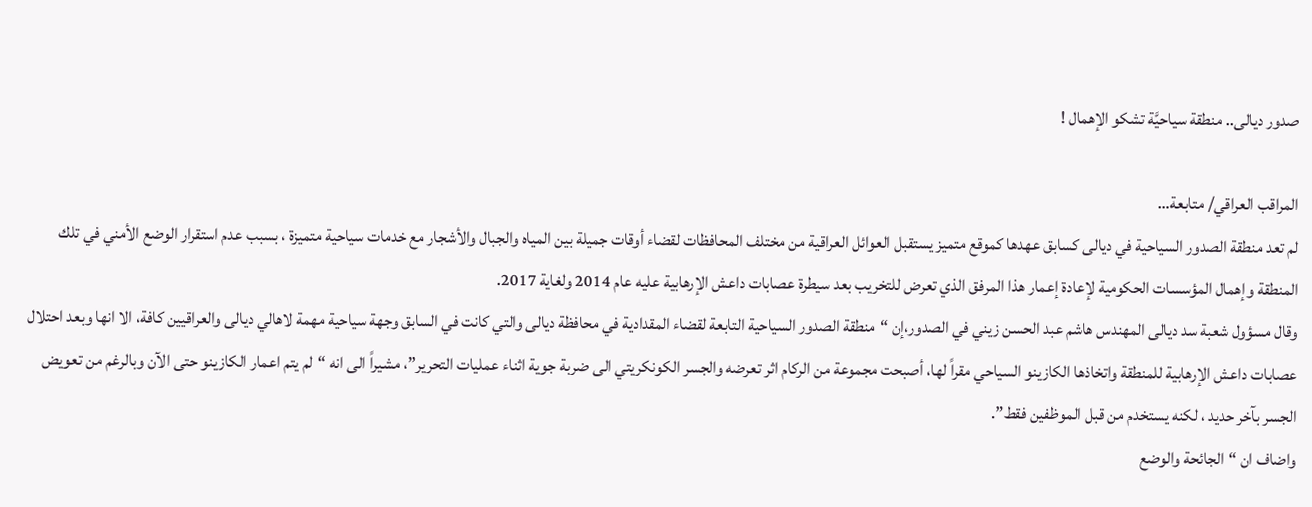صدور ديالى.. منطقة سياحيَّة تشكو الإهمال !

المراقب العراقي/ متابعة…
لم تعد منطقة الصدور السياحية في ديالى كسابق عهدها كموقع متميز يستقبل العوائل العراقية من مختلف المحافظات لقضاء أوقات جميلة بين المياه والجبال والأشجار مع خدمات سياحية متميزة ، بسبب عدم استقرار الوضع الأمني في تلك المنطقة وإهمال المؤسسات الحكومية لإعادة إعمار هذا المرفق الذي تعرض للتخريب بعد سيطرة عصابات داعش الإرهابية عليه عام 2014 ولغاية 2017.
وقال مسؤول شعبة سد ديالى المهندس هاشم عبد الحسن زيني في الصدور،إن “منطقة الصدور السياحية التابعة لقضاء المقدادية في محافظة ديالى والتي كانت في السابق وجهة سياحية مهمة لاهالي ديالى والعراقيين كافة، الا انها وبعد احتلال عصابات داعش الإرهابية للمنطقة واتخاذها الكازينو السياحي مقراً لها، أصبحت مجموعة من الركام اثر تعرضه والجسر الكونكريتي الى ضربة جوية اثناء عمليات التحرير”، مشيراً الى انه “لم يتم اعمار الكازينو حتى الآن وبالرغم من تعويض الجسر بآخر حديد ، لكنه يستخدم من قبل الموظفين فقط”.
واضاف ان “الجائحة والوضع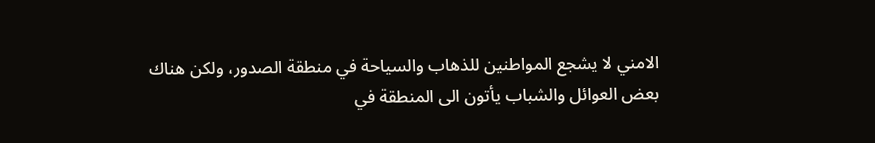الامني لا يشجع المواطنين للذهاب والسياحة في منطقة الصدور، ولكن هناك بعض العوائل والشباب يأتون الى المنطقة في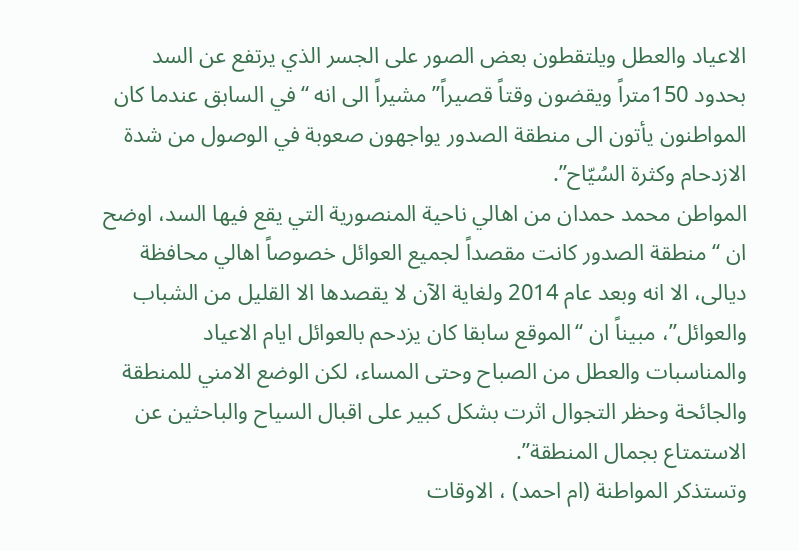الاعياد والعطل ويلتقطون بعض الصور على الجسر الذي يرتفع عن السد بحدود 150متراً ويقضون وقتاً قصيراً” مشيراً الى انه “في السابق عندما كان المواطنون يأتون الى منطقة الصدور يواجهون صعوبة في الوصول من شدة الازدحام وكثرة السُيّاح”.
المواطن محمد حمدان من اهالي ناحية المنصورية التي يقع فيها السد، اوضح ان “منطقة الصدور كانت مقصداً لجميع العوائل خصوصاً اهالي محافظة ديالى، الا انه وبعد عام 2014 ولغاية الآن لا يقصدها الا القليل من الشباب والعوائل”، مبيناً ان “الموقع سابقا كان يزدحم بالعوائل ايام الاعياد والمناسبات والعطل من الصباح وحتى المساء، لكن الوضع الامني للمنطقة والجائحة وحظر التجوال اثرت بشكل كبير على اقبال السياح والباحثين عن الاستمتاع بجمال المنطقة”.
وتستذكر المواطنة (ام احمد) ، الاوقات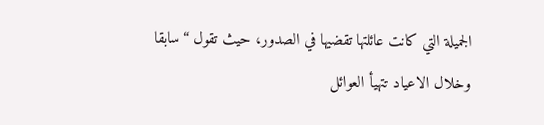الجميلة التي كانت عائلتها تقضيها في الصدور، حيث تقول “سابقا وخلال الاعياد تتهيأ العوائل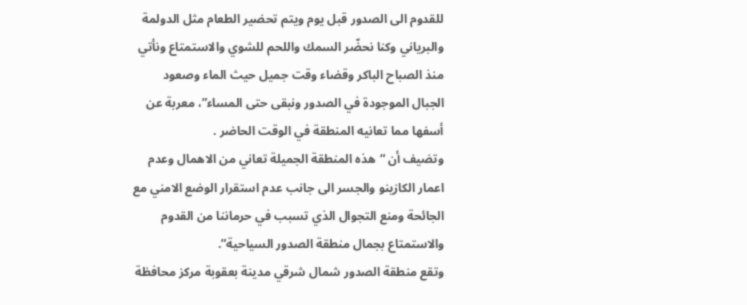للقدوم الى الصدور قبل يوم ويتم تحضير الطعام مثل الدولمة والبرياني وكنا نحضّر السمك واللحم للشوي والاستمتاع ونأتي منذ الصباح الباكر وقضاء وقت جميل حيث الماء وصعود الجبال الموجودة في الصدور ونبقى حتى المساء”، معربة عن أسفها مما تعانيه المنطقة في الوقت الحاضر .
وتضيف أن “هذه المنطقة الجميلة تعاني من الاهمال وعدم اعمار الكازينو والجسر الى جانب عدم استقرار الوضع الامني مع الجائحة ومنع التجوال الذي تسبب في حرماننا من القدوم والاستمتاع بجمال منطقة الصدور السياحية”.
وتقع منطقة الصدور شمال شرقي مدينة بعقوبة مركز محافظة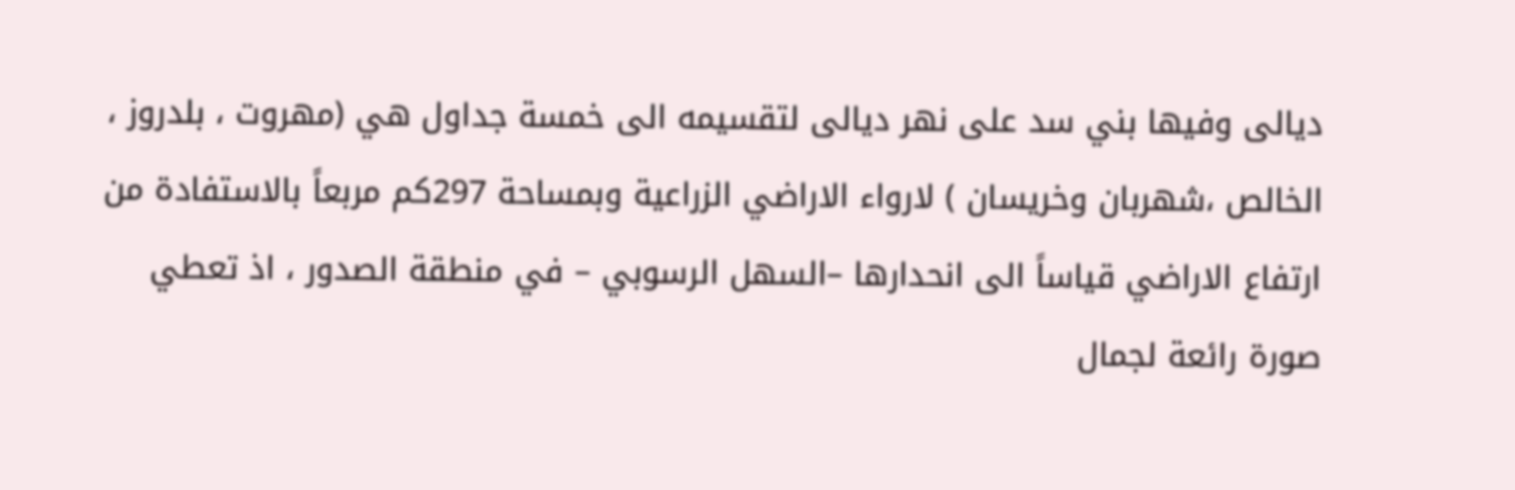ديالى وفيها بني سد على نهر ديالى لتقسيمه الى خمسة جداول هي (مهروت ، بلدروز ، الخالص ،شهربان وخريسان ) لارواء الاراضي الزراعية وبمساحة 297كم مربعاً بالاستفادة من ارتفاع الاراضي قياساً الى انحدارها –السهل الرسوبي – في منطقة الصدور ، اذ تعطي صورة رائعة لجمال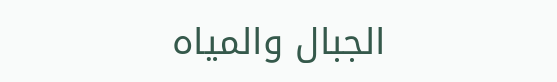الجبال والمياه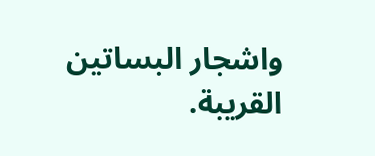واشجار البساتين القريبة.